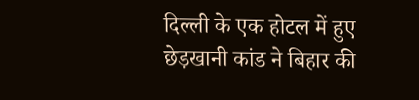दिल्ली के एक होटल में हुए छेड़खानी कांड ने बिहार की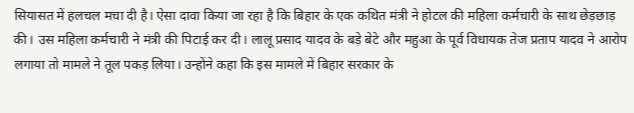सियासत में हलचल मचा दी है। ऐसा दावा किया जा रहा है कि बिहार के एक कथित मंत्री ने होटल की महिला कर्मचारी के साथ छेड़छाड़ की। उस महिला कर्मचारी ने मंत्री की पिटाई कर दी। लालू प्रसाद यादव के बड़े बेटे और महुआ के पूर्व विधायक तेज प्रताप यादव ने आरोप लगाया तो मामले ने तूल पकड़ लिया। उन्होंने कहा कि इस मामले में बिहार सरकार के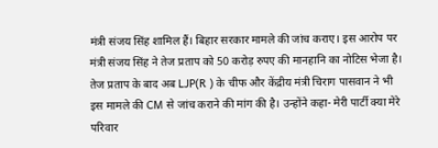मंत्री संजय सिंह शामिल हैं। बिहार सरकार मामले की जांच कराए। इस आरोप पर मंत्री संजय सिंह ने तेज प्रताप को 50 करोड़ रुपए की मानहानि का नोटिस भेजा है। तेज प्रताप के बाद अब LJP(R ) के चीफ और केंद्रीय मंत्री चिराग पासवान ने भी इस मामले की CM से जांच कराने की मांग की है। उन्होंने कहा- मेरी पार्टी क्या मेरे परिवार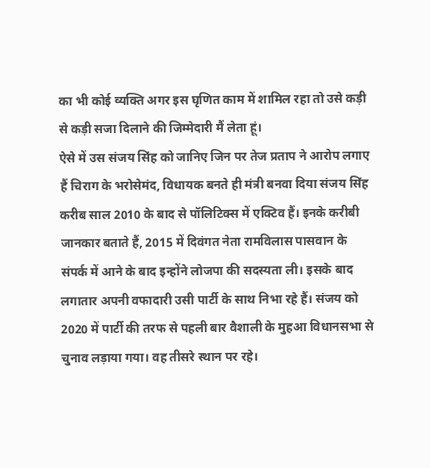का भी कोई व्यक्ति अगर इस घृणित काम में शामिल रहा तो उसे कड़ी से कड़ी सजा दिलाने की जिम्मेदारी मैं लेता हूं।
ऐसे में उस संजय सिंह को जानिए जिन पर तेज प्रताप ने आरोप लगाए हैं चिराग के भरोसेमंद, विधायक बनते ही मंत्री बनवा दिया संजय सिंह करीब साल 2010 के बाद से पॉलिटिक्स में एक्टिव हैं। इनके करीबी जानकार बताते हैं, 2015 में दिवंगत नेता रामविलास पासवान के संपर्क में आने के बाद इन्होंने लोजपा की सदस्यता ली। इसके बाद लगातार अपनी वफादारी उसी पार्टी के साथ निभा रहे हैं। संजय को 2020 में पार्टी की तरफ से पहली बार वैशाली के मुहआ विधानसभा से चुनाव लड़ाया गया। वह तीसरे स्थान पर रहे।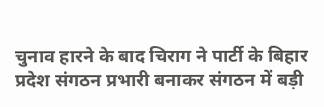चुनाव हारने के बाद चिराग ने पार्टी के बिहार प्रदेश संगठन प्रभारी बनाकर संगठन में बड़ी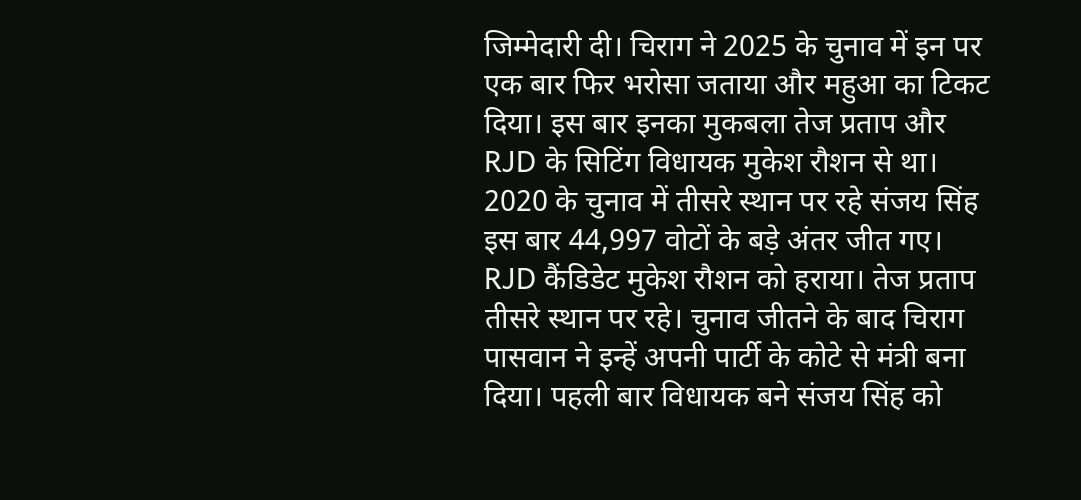जिम्मेदारी दी। चिराग ने 2025 के चुनाव में इन पर एक बार फिर भरोसा जताया और महुआ का टिकट दिया। इस बार इनका मुकबला तेज प्रताप और RJD के सिटिंग विधायक मुकेश रौशन से था। 2020 के चुनाव में तीसरे स्थान पर रहे संजय सिंह इस बार 44,997 वोटों के बड़े अंतर जीत गए। RJD कैंडिडेट मुकेश रौशन को हराया। तेज प्रताप तीसरे स्थान पर रहे। चुनाव जीतने के बाद चिराग पासवान ने इन्हें अपनी पार्टी के कोटे से मंत्री बना दिया। पहली बार विधायक बने संजय सिंह को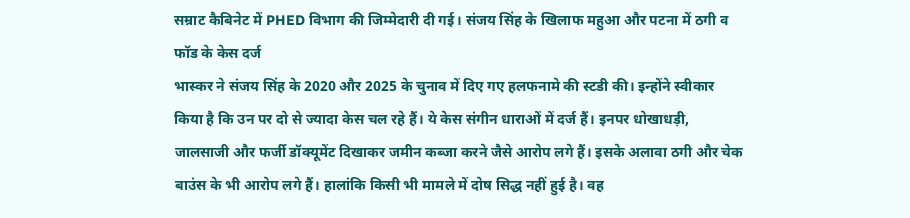सम्राट कैबिनेट में PHED विभाग की जिम्मेदारी दी गई। संजय सिंह के खिलाफ महुआ और पटना में ठगी व फॉड के केस दर्ज
भास्कर ने संजय सिंह के 2020 और 2025 के चुनाव में दिए गए हलफनामे की स्टडी की। इन्होंने स्वीकार किया है कि उन पर दो से ज्यादा केस चल रहे हैं। ये केस संगीन धाराओं में दर्ज हैं। इनपर धोखाधड़ी, जालसाजी और फर्जी डॉक्यूमेंट दिखाकर जमीन कब्जा करने जैसे आरोप लगे हैं। इसके अलावा ठगी और चेक बाउंस के भी आरोप लगे हैं। हालांकि किसी भी मामले में दोष सिद्ध नहीं हुई है। वह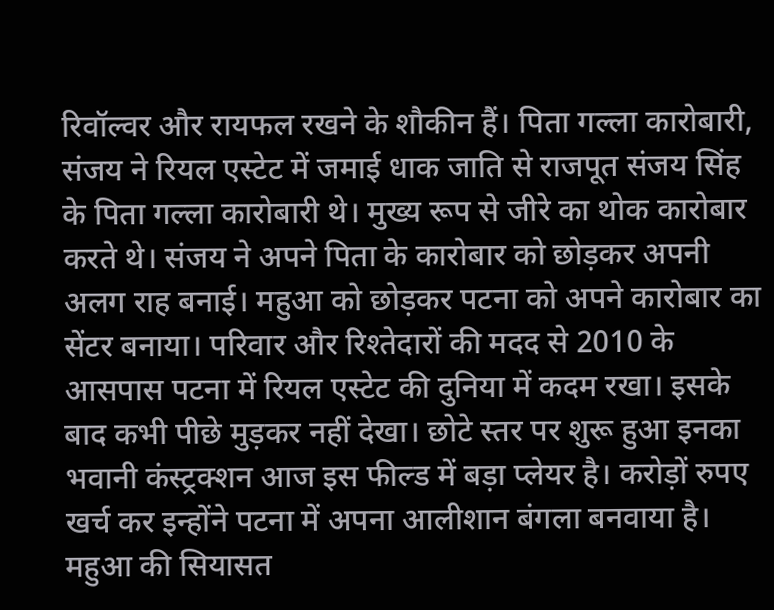रिवॉल्वर और रायफल रखने के शौकीन हैं। पिता गल्ला कारोबारी, संजय ने रियल एस्टेट में जमाई धाक जाति से राजपूत संजय सिंह के पिता गल्ला कारोबारी थे। मुख्य रूप से जीरे का थोक कारोबार करते थे। संजय ने अपने पिता के कारोबार को छोड़कर अपनी अलग राह बनाई। महुआ को छोड़कर पटना को अपने कारोबार का सेंटर बनाया। परिवार और रिश्तेदारों की मदद से 2010 के आसपास पटना में रियल एस्टेट की दुनिया में कदम रखा। इसके बाद कभी पीछे मुड़कर नहीं देखा। छोटे स्तर पर शुरू हुआ इनका भवानी कंस्ट्रक्शन आज इस फील्ड में बड़ा प्लेयर है। करोड़ों रुपए खर्च कर इन्होंने पटना में अपना आलीशान बंगला बनवाया है। महुआ की सियासत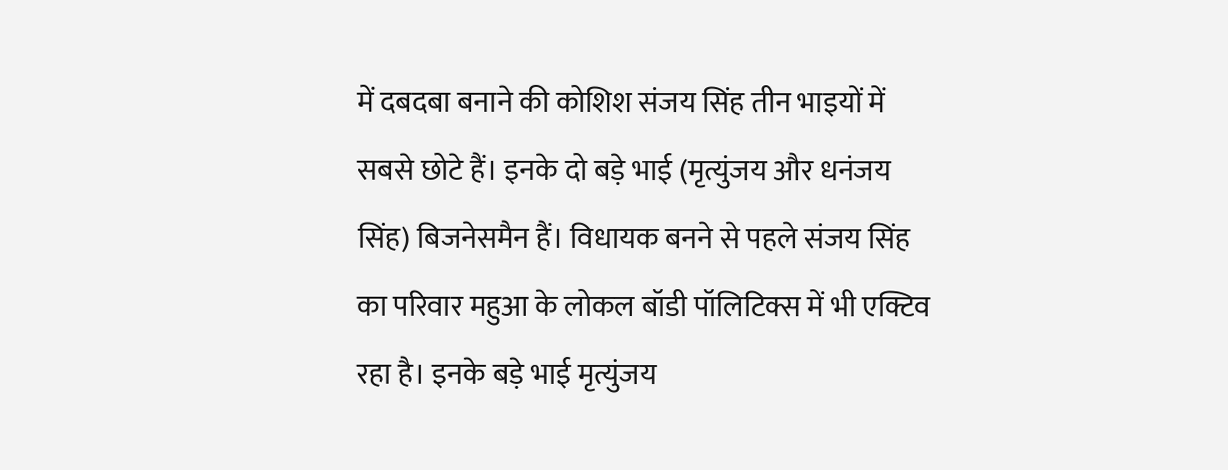में दबदबा बनाने की कोशिश संजय सिंह तीन भाइयों में सबसे छोटे हैं। इनके दो बड़े भाई (मृत्युंजय और धनंजय सिंह) बिजनेसमैन हैं। विधायक बनने से पहले संजय सिंह का परिवार महुआ के लोकल बॉडी पॉलिटिक्स में भी एक्टिव रहा है। इनके बड़े भाई मृत्युंजय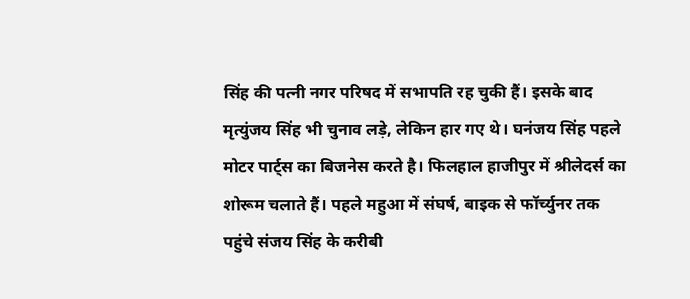सिंह की पत्नी नगर परिषद में सभापति रह चुकी हैं। इसके बाद मृत्युंजय सिंह भी चुनाव लड़े, लेकिन हार गए थे। घनंजय सिंह पहले मोटर पार्ट्स का बिजनेस करते है। फिलहाल हाजीपुर में श्रीलेदर्स का शोरूम चलाते हैं। पहले महुआ में संघर्ष, बाइक से फॉर्च्युनर तक पहुंचे संजय सिंह के करीबी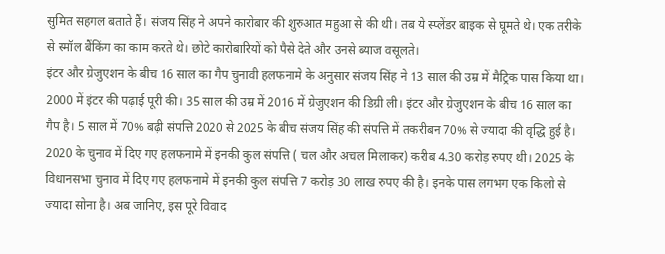सुमित सहगल बताते हैं। संजय सिंह ने अपने कारोबार की शुरुआत महुआ से की थी। तब ये स्प्लेंडर बाइक से घूमते थे। एक तरीके से स्मॉल बैंकिंग का काम करते थे। छोटे कारोबारियों को पैसे देते और उनसे ब्याज वसूलते।
इंटर और ग्रेजुएशन के बीच 16 साल का गैप चुनावी हलफनामे के अनुसार संजय सिंह ने 13 साल की उम्र में मैट्रिक पास किया था। 2000 में इंटर की पढ़ाई पूरी की। 35 साल की उम्र में 2016 में ग्रेजुएशन की डिग्री ली। इंटर और ग्रेजुएशन के बीच 16 साल का गैप है। 5 साल में 70% बढ़ी संपत्ति 2020 से 2025 के बीच संजय सिंह की संपत्ति में तकरीबन 70% से ज्यादा की वृद्धि हुई है। 2020 के चुनाव में दिए गए हलफनामे में इनकी कुल संपत्ति ( चल और अचल मिलाकर) करीब 4.30 करोड़ रुपए थी। 2025 के विधानसभा चुनाव में दिए गए हलफनामे में इनकी कुल संपत्ति 7 करोड़ 30 लाख रुपए की है। इनके पास लगभग एक किलो से ज्यादा सोना है। अब जानिए, इस पूरे विवाद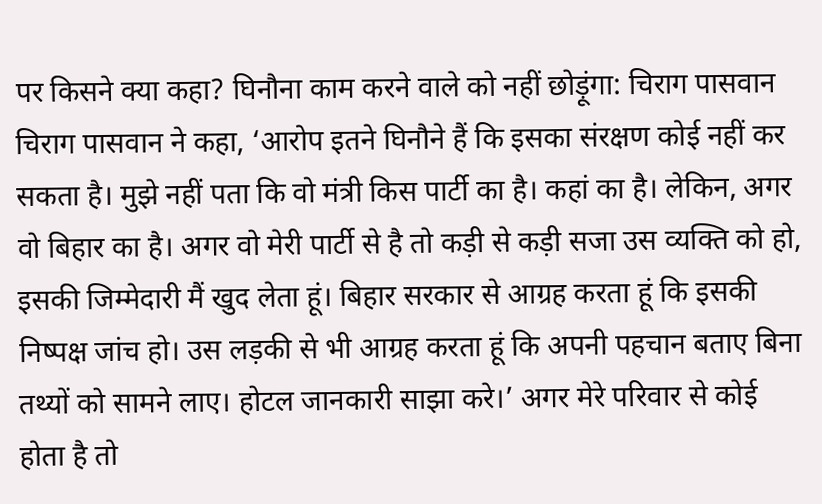पर किसने क्या कहा? घिनौना काम करने वाले को नहीं छोड़ूंगा: चिराग पासवान चिराग पासवान ने कहा, ‘आरोप इतने घिनौने हैं कि इसका संरक्षण कोई नहीं कर सकता है। मुझे नहीं पता कि वो मंत्री किस पार्टी का है। कहां का है। लेकिन, अगर वो बिहार का है। अगर वो मेरी पार्टी से है तो कड़ी से कड़ी सजा उस व्यक्ति को हो, इसकी जिम्मेदारी मैं खुद लेता हूं। बिहार सरकार से आग्रह करता हूं कि इसकी निष्पक्ष जांच हो। उस लड़की से भी आग्रह करता हूं कि अपनी पहचान बताए बिना तथ्यों को सामने लाए। होटल जानकारी साझा करे।’ अगर मेरे परिवार से कोई होता है तो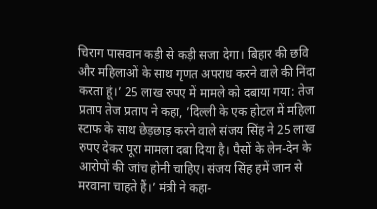चिराग पासवान कड़ी से कड़ी सजा देगा। बिहार की छवि और महिलाओं के साथ गृणत अपराध करने वाले की निंदा करता हूं।’ 25 लाख रुपए में मामले को दबाया गया: तेज प्रताप तेज प्रताप ने कहा, ’दिल्ली के एक होटल में महिला स्टाफ के साथ छेड़छाड़ करने वाले संजय सिंह ने 25 लाख रुपए देकर पूरा मामला दबा दिया है। पैसों के लेन-देन के आरोपों की जांच होनी चाहिए। संजय सिंह हमें जान से मरवाना चाहते हैं।’ मंत्री ने कहा-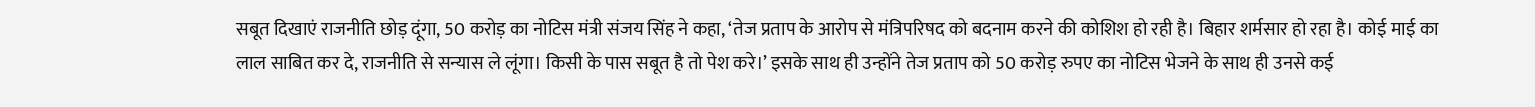सबूत दिखाएं राजनीति छोड़ दूंगा, 50 करोड़ का नोटिस मंत्री संजय सिंह ने कहा, ‘तेज प्रताप के आरोप से मंत्रिपरिषद को बदनाम करने की कोशिश हो रही है। बिहार शर्मसार हो रहा है। कोई माई का लाल साबित कर दे, राजनीति से सन्यास ले लूंगा। किसी के पास सबूत है तो पेश करे।’ इसके साथ ही उन्होंने तेज प्रताप को 50 करोड़ रुपए का नोटिस भेजने के साथ ही उनसे कई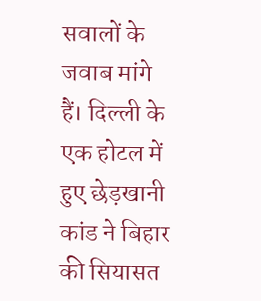सवालों के जवाब मांगे हैं। दिल्ली के एक होटल में हुए छेड़खानी कांड ने बिहार की सियासत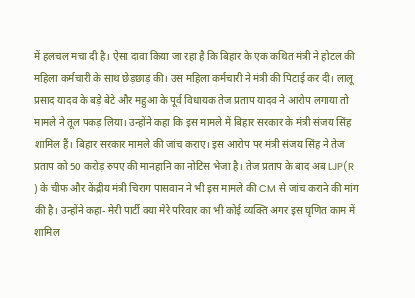में हलचल मचा दी है। ऐसा दावा किया जा रहा है कि बिहार के एक कथित मंत्री ने होटल की महिला कर्मचारी के साथ छेड़छाड़ की। उस महिला कर्मचारी ने मंत्री की पिटाई कर दी। लालू प्रसाद यादव के बड़े बेटे और महुआ के पूर्व विधायक तेज प्रताप यादव ने आरोप लगाया तो मामले ने तूल पकड़ लिया। उन्होंने कहा कि इस मामले में बिहार सरकार के मंत्री संजय सिंह शामिल हैं। बिहार सरकार मामले की जांच कराए। इस आरोप पर मंत्री संजय सिंह ने तेज प्रताप को 50 करोड़ रुपए की मानहानि का नोटिस भेजा है। तेज प्रताप के बाद अब LJP(R ) के चीफ और केंद्रीय मंत्री चिराग पासवान ने भी इस मामले की CM से जांच कराने की मांग की है। उन्होंने कहा- मेरी पार्टी क्या मेरे परिवार का भी कोई व्यक्ति अगर इस घृणित काम में शामिल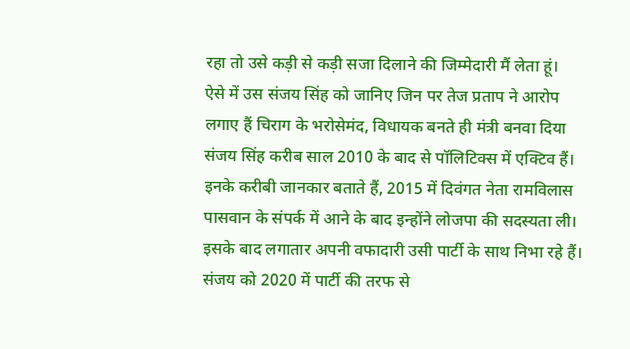रहा तो उसे कड़ी से कड़ी सजा दिलाने की जिम्मेदारी मैं लेता हूं।
ऐसे में उस संजय सिंह को जानिए जिन पर तेज प्रताप ने आरोप लगाए हैं चिराग के भरोसेमंद, विधायक बनते ही मंत्री बनवा दिया संजय सिंह करीब साल 2010 के बाद से पॉलिटिक्स में एक्टिव हैं। इनके करीबी जानकार बताते हैं, 2015 में दिवंगत नेता रामविलास पासवान के संपर्क में आने के बाद इन्होंने लोजपा की सदस्यता ली। इसके बाद लगातार अपनी वफादारी उसी पार्टी के साथ निभा रहे हैं। संजय को 2020 में पार्टी की तरफ से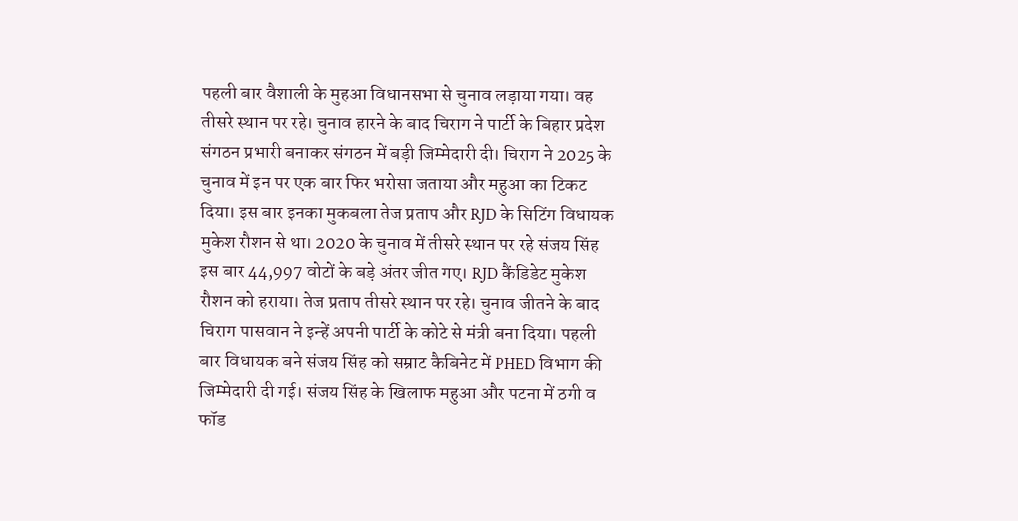पहली बार वैशाली के मुहआ विधानसभा से चुनाव लड़ाया गया। वह तीसरे स्थान पर रहे। चुनाव हारने के बाद चिराग ने पार्टी के बिहार प्रदेश संगठन प्रभारी बनाकर संगठन में बड़ी जिम्मेदारी दी। चिराग ने 2025 के चुनाव में इन पर एक बार फिर भरोसा जताया और महुआ का टिकट दिया। इस बार इनका मुकबला तेज प्रताप और RJD के सिटिंग विधायक मुकेश रौशन से था। 2020 के चुनाव में तीसरे स्थान पर रहे संजय सिंह इस बार 44,997 वोटों के बड़े अंतर जीत गए। RJD कैंडिडेट मुकेश रौशन को हराया। तेज प्रताप तीसरे स्थान पर रहे। चुनाव जीतने के बाद चिराग पासवान ने इन्हें अपनी पार्टी के कोटे से मंत्री बना दिया। पहली बार विधायक बने संजय सिंह को सम्राट कैबिनेट में PHED विभाग की जिम्मेदारी दी गई। संजय सिंह के खिलाफ महुआ और पटना में ठगी व फॉड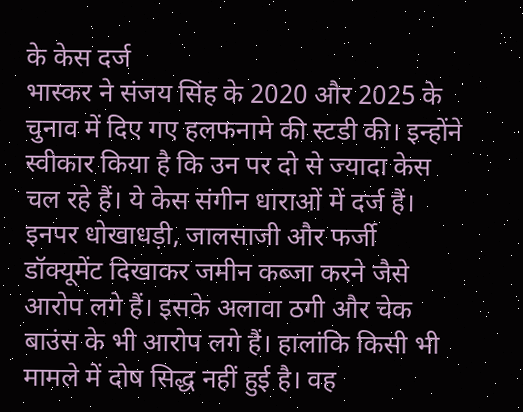के केस दर्ज
भास्कर ने संजय सिंह के 2020 और 2025 के चुनाव में दिए गए हलफनामे की स्टडी की। इन्होंने स्वीकार किया है कि उन पर दो से ज्यादा केस चल रहे हैं। ये केस संगीन धाराओं में दर्ज हैं। इनपर धोखाधड़ी, जालसाजी और फर्जी डॉक्यूमेंट दिखाकर जमीन कब्जा करने जैसे आरोप लगे हैं। इसके अलावा ठगी और चेक बाउंस के भी आरोप लगे हैं। हालांकि किसी भी मामले में दोष सिद्ध नहीं हुई है। वह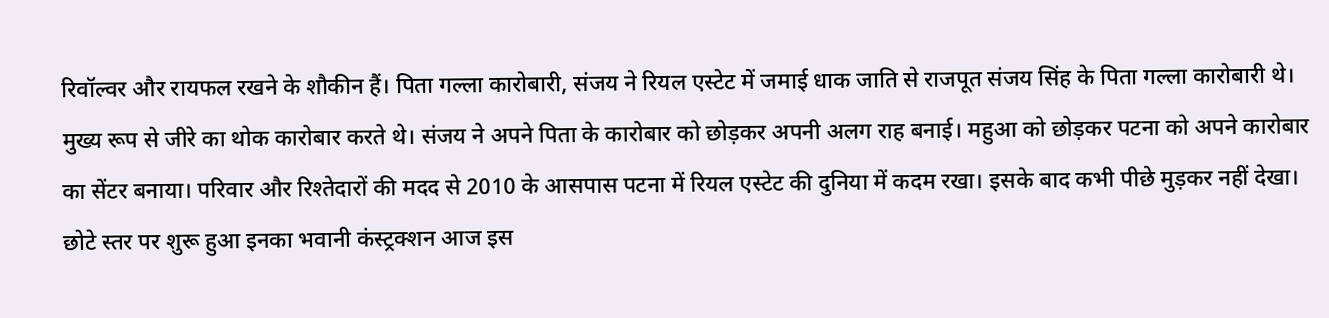रिवॉल्वर और रायफल रखने के शौकीन हैं। पिता गल्ला कारोबारी, संजय ने रियल एस्टेट में जमाई धाक जाति से राजपूत संजय सिंह के पिता गल्ला कारोबारी थे। मुख्य रूप से जीरे का थोक कारोबार करते थे। संजय ने अपने पिता के कारोबार को छोड़कर अपनी अलग राह बनाई। महुआ को छोड़कर पटना को अपने कारोबार का सेंटर बनाया। परिवार और रिश्तेदारों की मदद से 2010 के आसपास पटना में रियल एस्टेट की दुनिया में कदम रखा। इसके बाद कभी पीछे मुड़कर नहीं देखा। छोटे स्तर पर शुरू हुआ इनका भवानी कंस्ट्रक्शन आज इस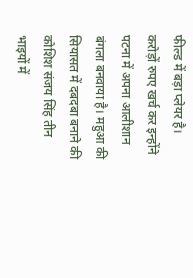फील्ड में बड़ा प्लेयर है। करोड़ों रुपए खर्च कर इन्होंने पटना में अपना आलीशान बंगला बनवाया है। महुआ की सियासत में दबदबा बनाने की कोशिश संजय सिंह तीन भाइयों में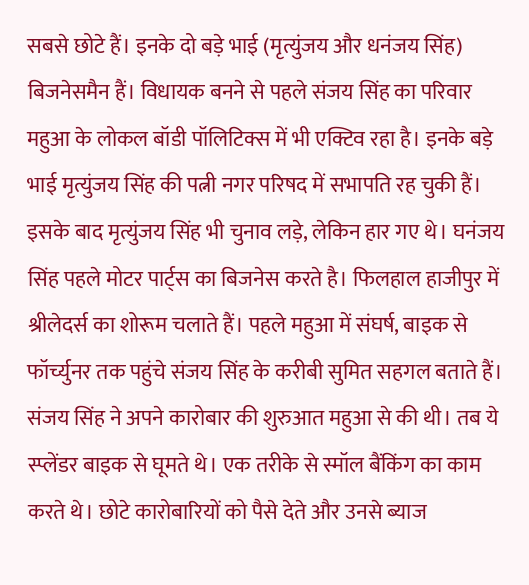सबसे छोटे हैं। इनके दो बड़े भाई (मृत्युंजय और धनंजय सिंह) बिजनेसमैन हैं। विधायक बनने से पहले संजय सिंह का परिवार महुआ के लोकल बॉडी पॉलिटिक्स में भी एक्टिव रहा है। इनके बड़े भाई मृत्युंजय सिंह की पत्नी नगर परिषद में सभापति रह चुकी हैं। इसके बाद मृत्युंजय सिंह भी चुनाव लड़े, लेकिन हार गए थे। घनंजय सिंह पहले मोटर पार्ट्स का बिजनेस करते है। फिलहाल हाजीपुर में श्रीलेदर्स का शोरूम चलाते हैं। पहले महुआ में संघर्ष, बाइक से फॉर्च्युनर तक पहुंचे संजय सिंह के करीबी सुमित सहगल बताते हैं। संजय सिंह ने अपने कारोबार की शुरुआत महुआ से की थी। तब ये स्प्लेंडर बाइक से घूमते थे। एक तरीके से स्मॉल बैंकिंग का काम करते थे। छोटे कारोबारियों को पैसे देते और उनसे ब्याज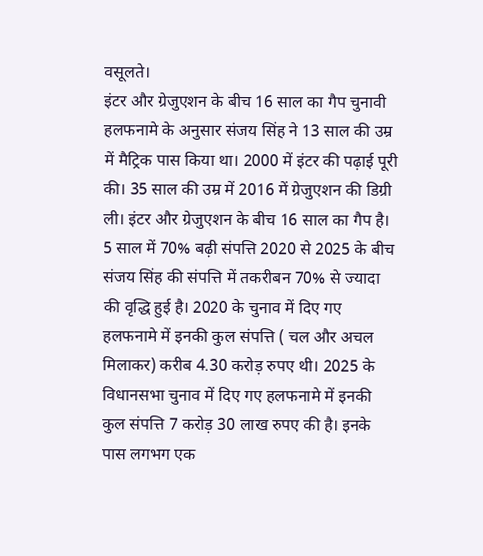वसूलते।
इंटर और ग्रेजुएशन के बीच 16 साल का गैप चुनावी हलफनामे के अनुसार संजय सिंह ने 13 साल की उम्र में मैट्रिक पास किया था। 2000 में इंटर की पढ़ाई पूरी की। 35 साल की उम्र में 2016 में ग्रेजुएशन की डिग्री ली। इंटर और ग्रेजुएशन के बीच 16 साल का गैप है। 5 साल में 70% बढ़ी संपत्ति 2020 से 2025 के बीच संजय सिंह की संपत्ति में तकरीबन 70% से ज्यादा की वृद्धि हुई है। 2020 के चुनाव में दिए गए हलफनामे में इनकी कुल संपत्ति ( चल और अचल मिलाकर) करीब 4.30 करोड़ रुपए थी। 2025 के विधानसभा चुनाव में दिए गए हलफनामे में इनकी कुल संपत्ति 7 करोड़ 30 लाख रुपए की है। इनके पास लगभग एक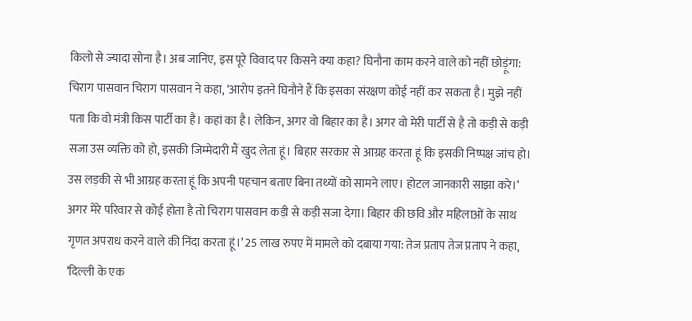किलो से ज्यादा सोना है। अब जानिए, इस पूरे विवाद पर किसने क्या कहा? घिनौना काम करने वाले को नहीं छोड़ूंगा: चिराग पासवान चिराग पासवान ने कहा, ‘आरोप इतने घिनौने हैं कि इसका संरक्षण कोई नहीं कर सकता है। मुझे नहीं पता कि वो मंत्री किस पार्टी का है। कहां का है। लेकिन, अगर वो बिहार का है। अगर वो मेरी पार्टी से है तो कड़ी से कड़ी सजा उस व्यक्ति को हो, इसकी जिम्मेदारी मैं खुद लेता हूं। बिहार सरकार से आग्रह करता हूं कि इसकी निष्पक्ष जांच हो। उस लड़की से भी आग्रह करता हूं कि अपनी पहचान बताए बिना तथ्यों को सामने लाए। होटल जानकारी साझा करे।’ अगर मेरे परिवार से कोई होता है तो चिराग पासवान कड़ी से कड़ी सजा देगा। बिहार की छवि और महिलाओं के साथ गृणत अपराध करने वाले की निंदा करता हूं।’ 25 लाख रुपए में मामले को दबाया गया: तेज प्रताप तेज प्रताप ने कहा, ’दिल्ली के एक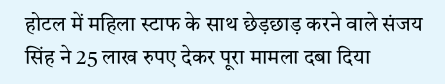होटल में महिला स्टाफ के साथ छेड़छाड़ करने वाले संजय सिंह ने 25 लाख रुपए देकर पूरा मामला दबा दिया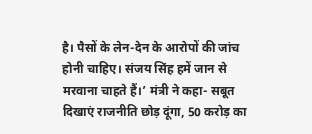है। पैसों के लेन-देन के आरोपों की जांच होनी चाहिए। संजय सिंह हमें जान से मरवाना चाहते हैं।’ मंत्री ने कहा- सबूत दिखाएं राजनीति छोड़ दूंगा, 50 करोड़ का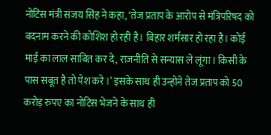नोटिस मंत्री संजय सिंह ने कहा, ‘तेज प्रताप के आरोप से मंत्रिपरिषद को बदनाम करने की कोशिश हो रही है। बिहार शर्मसार हो रहा है। कोई माई का लाल साबित कर दे, राजनीति से सन्यास ले लूंगा। किसी के पास सबूत है तो पेश करे।’ इसके साथ ही उन्होंने तेज प्रताप को 50 करोड़ रुपए का नोटिस भेजने के साथ ही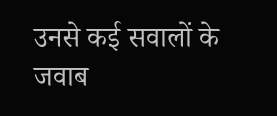उनसे कई सवालों के जवाब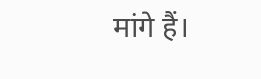मांगे हैं।